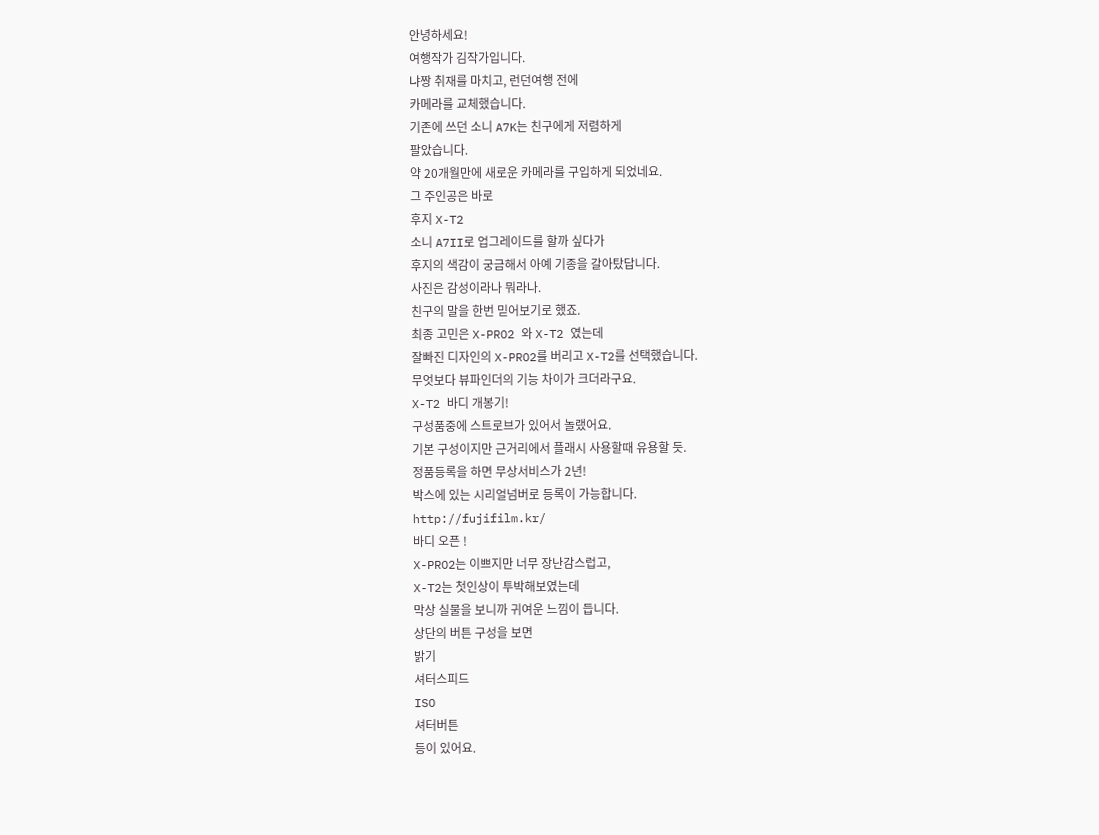안녕하세요!
여행작가 김작가입니다.
냐짱 취재를 마치고, 런던여행 전에
카메라를 교체했습니다.
기존에 쓰던 소니 A7K는 친구에게 저렴하게
팔았습니다.
약 20개월만에 새로운 카메라를 구입하게 되었네요.
그 주인공은 바로
후지 X-T2
소니 A7II로 업그레이드를 할까 싶다가
후지의 색감이 궁금해서 아예 기종을 갈아탔답니다.
사진은 감성이라나 뭐라나.
친구의 말을 한번 믿어보기로 했죠.
최종 고민은 X-PRO2 와 X-T2 였는데
잘빠진 디자인의 X-PRO2를 버리고 X-T2를 선택했습니다.
무엇보다 뷰파인더의 기능 차이가 크더라구요.
X-T2 바디 개봉기!
구성품중에 스트로브가 있어서 놀랬어요.
기본 구성이지만 근거리에서 플래시 사용할때 유용할 듯.
정품등록을 하면 무상서비스가 2년!
박스에 있는 시리얼넘버로 등록이 가능합니다.
http://fujifilm.kr/
바디 오픈 !
X-PRO2는 이쁘지만 너무 장난감스럽고,
X-T2는 첫인상이 투박해보였는데
막상 실물을 보니까 귀여운 느낌이 듭니다.
상단의 버튼 구성을 보면
밝기
셔터스피드
ISO
셔터버튼
등이 있어요.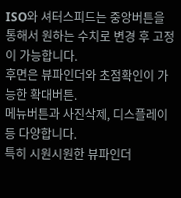ISO와 셔터스피드는 중앙버튼을 통해서 원하는 수치로 변경 후 고정이 가능합니다.
후면은 뷰파인더와 초점확인이 가능한 확대버튼.
메뉴버튼과 사진삭제, 디스플레이 등 다양합니다.
특히 시원시원한 뷰파인더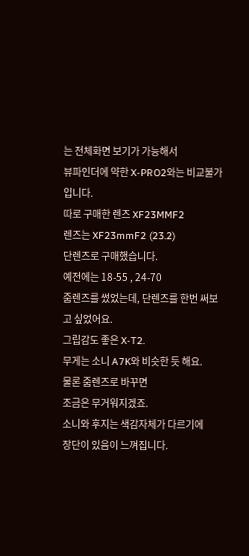는 전체화면 보기가 가능해서
뷰파인더에 약한 X-PRO2와는 비교불가입니다.
따로 구매한 렌즈 XF23MMF2
렌즈는 XF23mmF2 (23.2)
단렌즈로 구매했습니다.
예전에는 18-55 , 24-70
줌렌즈를 썼었는데, 단렌즈를 한번 써보고 싶었어요.
그립감도 좋은 X-T2.
무게는 소니 A7K와 비슷한 듯 해요.
물론 줌렌즈로 바꾸면
조금은 무거워지겠죠.
소니와 후지는 색감자체가 다르기에
장단이 있음이 느껴집니다.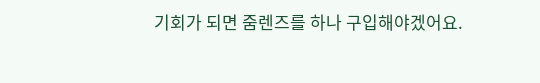기회가 되면 줌렌즈를 하나 구입해야겠어요.